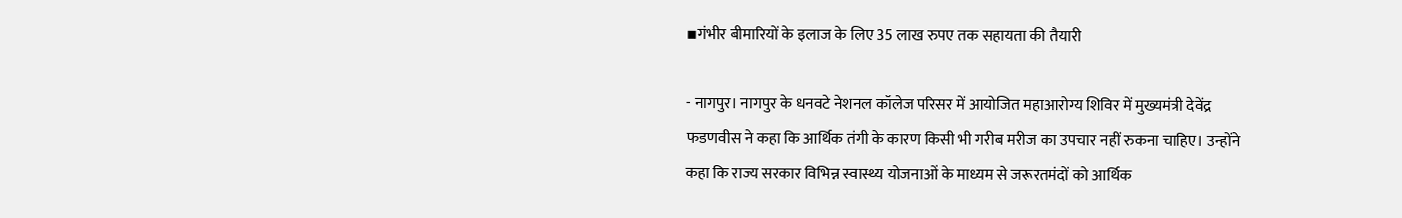▪गंभीर बीमारियों के इलाज के लिए 35 लाख रुपए तक सहायता की तैयारी

- नागपुर। नागपुर के धनवटे नेशनल कॉलेज परिसर में आयोजित महाआरोग्य शिविर में मुख्यमंत्री देवेंद्र फडणवीस ने कहा कि आर्थिक तंगी के कारण किसी भी गरीब मरीज का उपचार नहीं रुकना चाहिए। उन्होंने कहा कि राज्य सरकार विभिन्न स्वास्थ्य योजनाओं के माध्यम से जरूरतमंदों को आर्थिक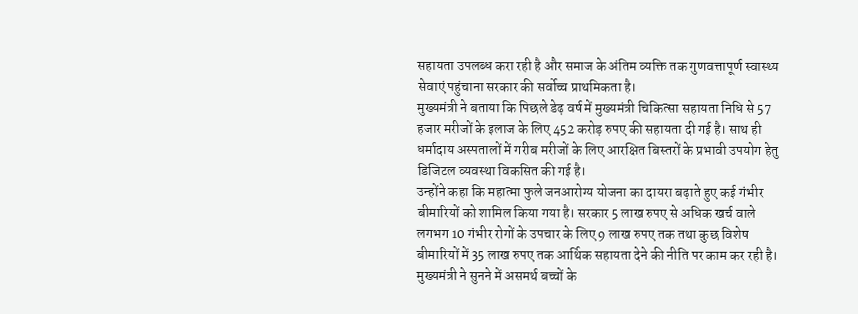सहायता उपलब्ध करा रही है और समाज के अंतिम व्यक्ति तक गुणवत्तापूर्ण स्वास्थ्य सेवाएं पहुंचाना सरकार की सर्वोच्च प्राथमिकता है।
मुख्यमंत्री ने बताया कि पिछले डेढ़ वर्ष में मुख्यमंत्री चिकित्सा सहायता निधि से 57 हजार मरीजों के इलाज के लिए 452 करोड़ रुपए की सहायता दी गई है। साथ ही धर्मादाय अस्पतालों में गरीब मरीजों के लिए आरक्षित बिस्तरों के प्रभावी उपयोग हेतु डिजिटल व्यवस्था विकसित की गई है।
उन्होंने कहा कि महात्मा फुले जनआरोग्य योजना का दायरा बढ़ाते हुए कई गंभीर बीमारियों को शामिल किया गया है। सरकार 5 लाख रुपए से अधिक खर्च वाले लगभग 10 गंभीर रोगों के उपचार के लिए 9 लाख रुपए तक तथा कुछ विशेष बीमारियों में 35 लाख रुपए तक आर्थिक सहायता देने की नीति पर काम कर रही है।
मुख्यमंत्री ने सुनने में असमर्थ बच्चों के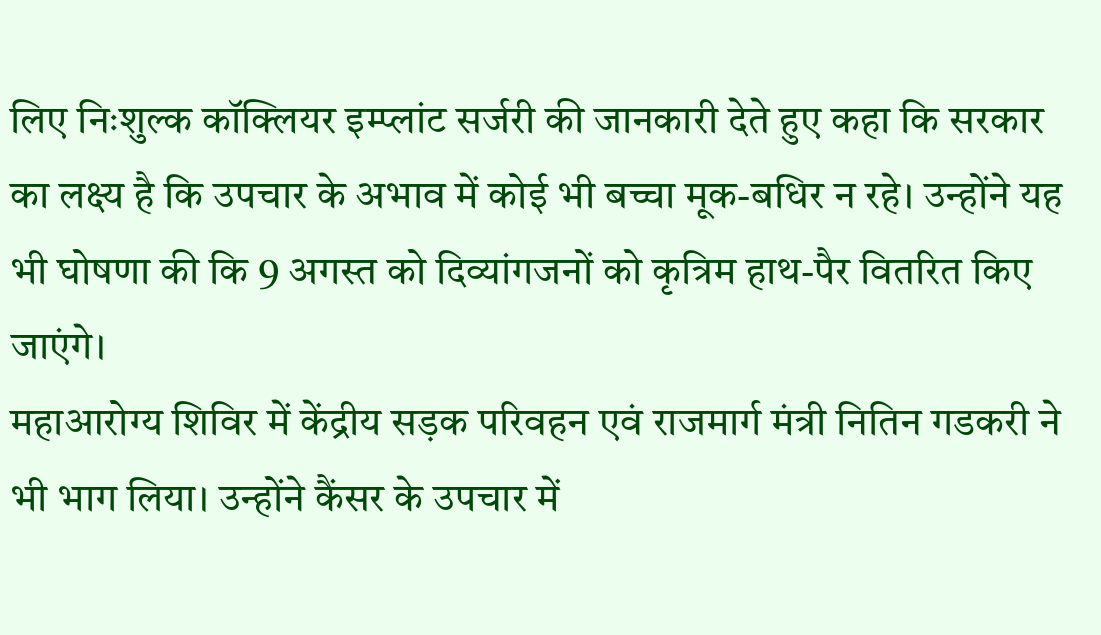लिए निःशुल्क कॉक्लियर इम्प्लांट सर्जरी की जानकारी देते हुए कहा कि सरकार का लक्ष्य है कि उपचार के अभाव में कोई भी बच्चा मूक-बधिर न रहे। उन्होंने यह भी घोषणा की कि 9 अगस्त को दिव्यांगजनों को कृत्रिम हाथ-पैर वितरित किए जाएंगे।
महाआरोग्य शिविर में केंद्रीय सड़क परिवहन एवं राजमार्ग मंत्री नितिन गडकरी ने भी भाग लिया। उन्होंने कैंसर के उपचार में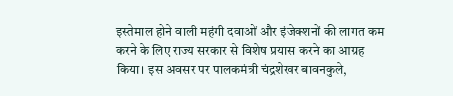इस्तेमाल होने वाली महंगी दवाओं और इंजेक्शनों की लागत कम करने के लिए राज्य सरकार से विशेष प्रयास करने का आग्रह किया। इस अवसर पर पालकमंत्री चंद्रशेखर बावनकुले,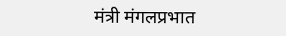मंत्री मंगलप्रभात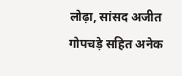लोढ़ा, सांसद अजीत गोपचड़े सहित अनेक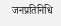जनप्रतिनिधि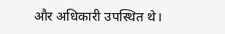और अधिकारी उपस्थित थे।